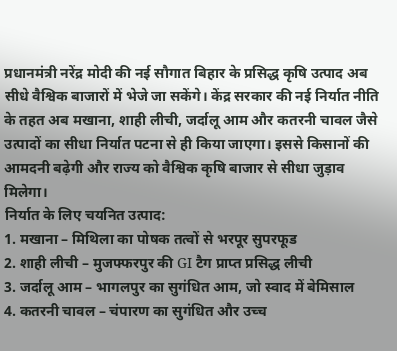प्रधानमंत्री नरेंद्र मोदी की नई सौगात बिहार के प्रसिद्ध कृषि उत्पाद अब सीधे वैश्विक बाजारों में भेजे जा सकेंगे। केंद्र सरकार की नई निर्यात नीति के तहत अब मखाना, शाही लीची, जर्दालू आम और कतरनी चावल जैसे उत्पादों का सीधा निर्यात पटना से ही किया जाएगा। इससे किसानों की आमदनी बढ़ेगी और राज्य को वैश्विक कृषि बाजार से सीधा जुड़ाव मिलेगा।
निर्यात के लिए चयनित उत्पाद:
1. मखाना – मिथिला का पोषक तत्वों से भरपूर सुपरफूड
2. शाही लीची – मुजफ्फरपुर की GI टैग प्राप्त प्रसिद्ध लीची
3. जर्दालू आम – भागलपुर का सुगंधित आम, जो स्वाद में बेमिसाल
4. कतरनी चावल – चंपारण का सुगंधित और उच्च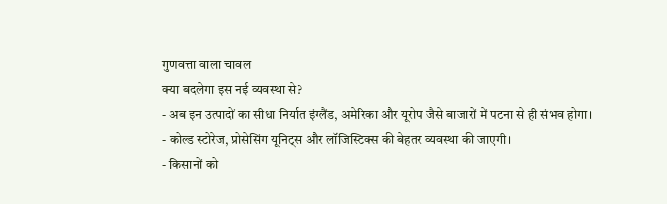गुणवत्ता वाला चावल
क्या बदलेगा इस नई व्यवस्था से?
- अब इन उत्पादों का सीधा निर्यात इंग्लैंड, अमेरिका और यूरोप जैसे बाजारों में पटना से ही संभव होगा।
- कोल्ड स्टोरेज, प्रोसेसिंग यूनिट्स और लॉजिस्टिक्स की बेहतर व्यवस्था की जाएगी।
- किसानों को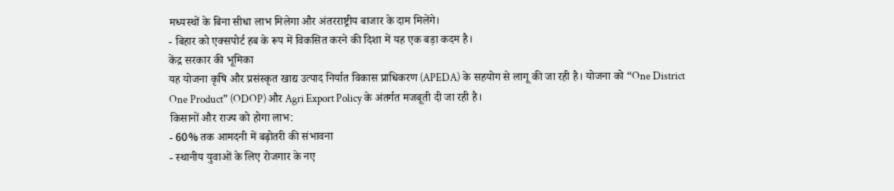मध्यस्थों के बिना सीधा लाभ मिलेगा और अंतरराष्ट्रीय बाजार के दाम मिलेंगे।
- बिहार को एक्सपोर्ट हब के रूप में विकसित करने की दिशा में यह एक बड़ा कदम है।
केंद्र सरकार की भूमिका
यह योजना कृषि और प्रसंस्कृत खाद्य उत्पाद निर्यात विकास प्राधिकरण (APEDA) के सहयोग से लागू की जा रही है। योजना को “One District One Product” (ODOP) और Agri Export Policy के अंतर्गत मजबूती दी जा रही है।
किसानों और राज्य को होगा लाभ:
- 60% तक आमदनी में बढ़ोतरी की संभावना
- स्थानीय युवाओं के लिए रोजगार के नए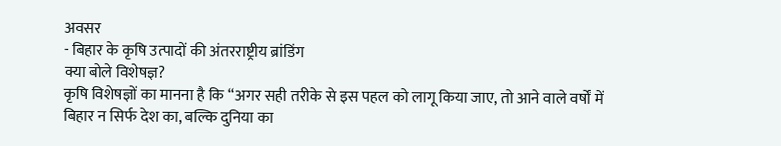अवसर
- बिहार के कृषि उत्पादों की अंतरराष्ट्रीय ब्रांडिंग
क्या बोले विशेषज्ञ?
कृषि विशेषज्ञों का मानना है कि “अगर सही तरीके से इस पहल को लागू किया जाए, तो आने वाले वर्षों में बिहार न सिर्फ देश का, बल्कि दुनिया का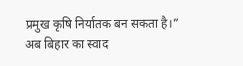प्रमुख कृषि निर्यातक बन सकता है।”
अब बिहार का स्वाद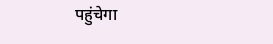पहुंचेगा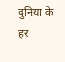दुनिया के हर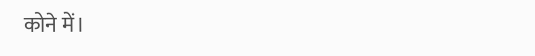कोने में।